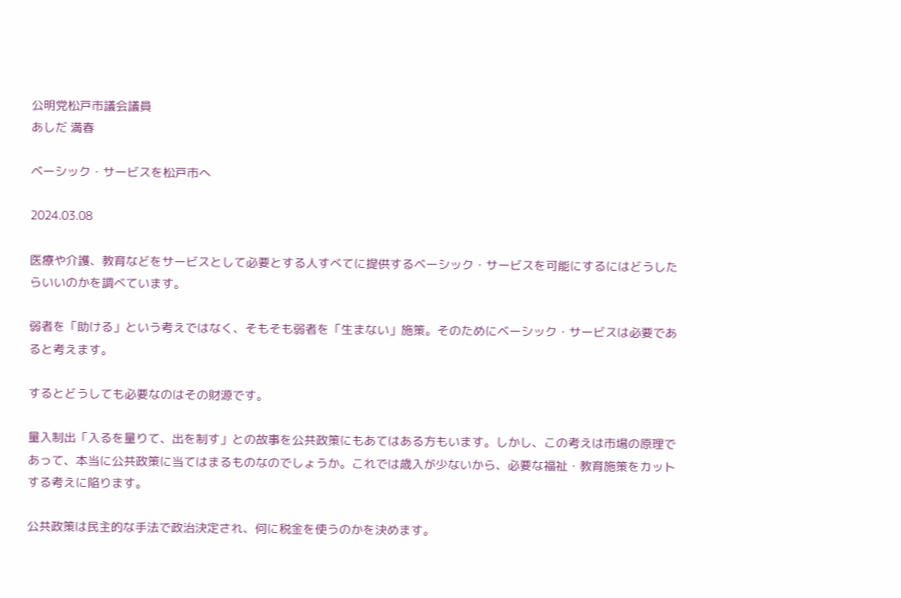公明党松戸市議会議員
あしだ 満春

ベーシック・サービスを松戸市へ

2024.03.08

医療や介護、教育などをサービスとして必要とする人すべてに提供するベーシック・サービスを可能にするにはどうしたらいいのかを調べています。

弱者を「助ける」という考えではなく、そもそも弱者を「生まない」施策。そのためにベーシック・サービスは必要であると考えます。

するとどうしても必要なのはその財源です。

量入制出「入るを量りて、出を制す」との故事を公共政策にもあてはある方もいます。しかし、この考えは市場の原理であって、本当に公共政策に当てはまるものなのでしょうか。これでは歳入が少ないから、必要な福祉・教育施策をカットする考えに陥ります。

公共政策は民主的な手法で政治決定され、何に税金を使うのかを決めます。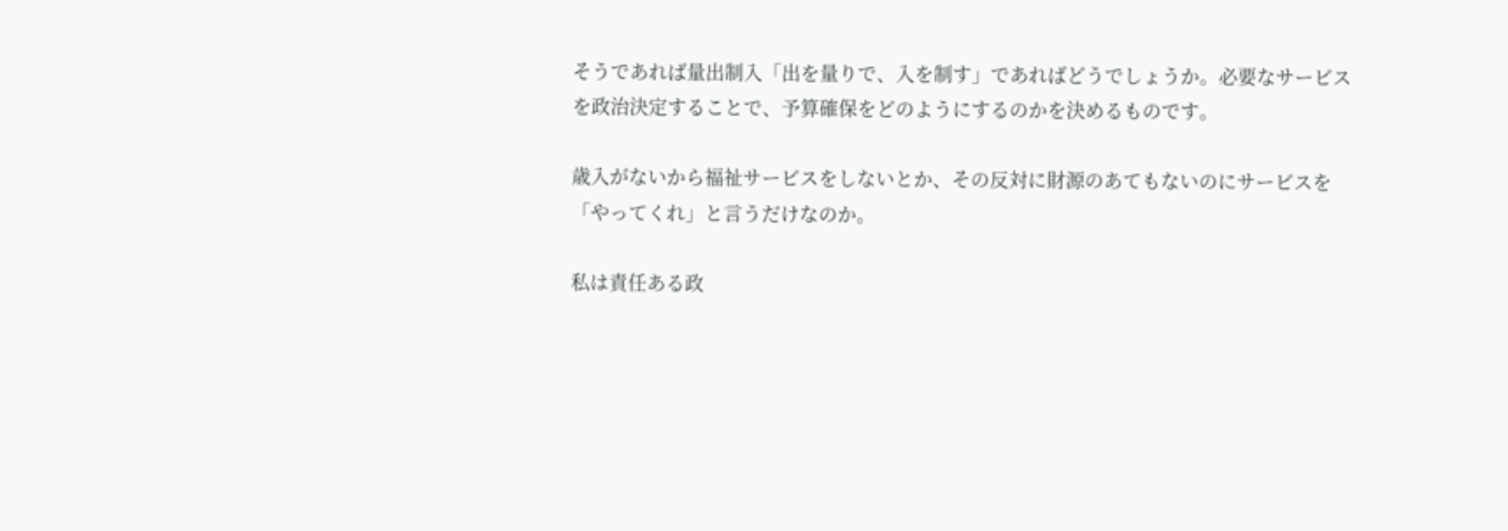そうであれば量出制入「出を量りで、入を制す」であればどうでしょうか。必要なサービスを政治決定することで、予算確保をどのようにするのかを決めるものです。

歳入がないから福祉サービスをしないとか、その反対に財源のあてもないのにサービスを「やってくれ」と言うだけなのか。

私は責任ある政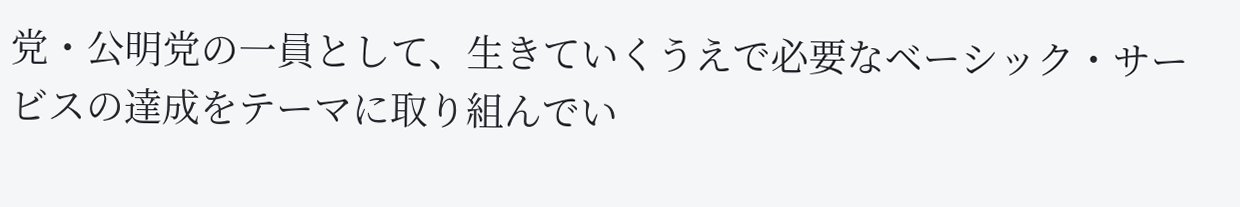党・公明党の一員として、生きていくうえで必要なベーシック・サービスの達成をテーマに取り組んでい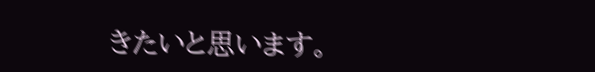きたいと思います。